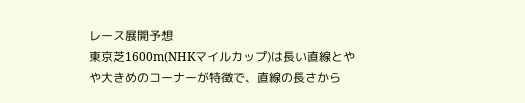レース展開予想
東京芝1600m(NHKマイルカップ)は長い直線とやや大きめのコーナーが特徴で、直線の長さから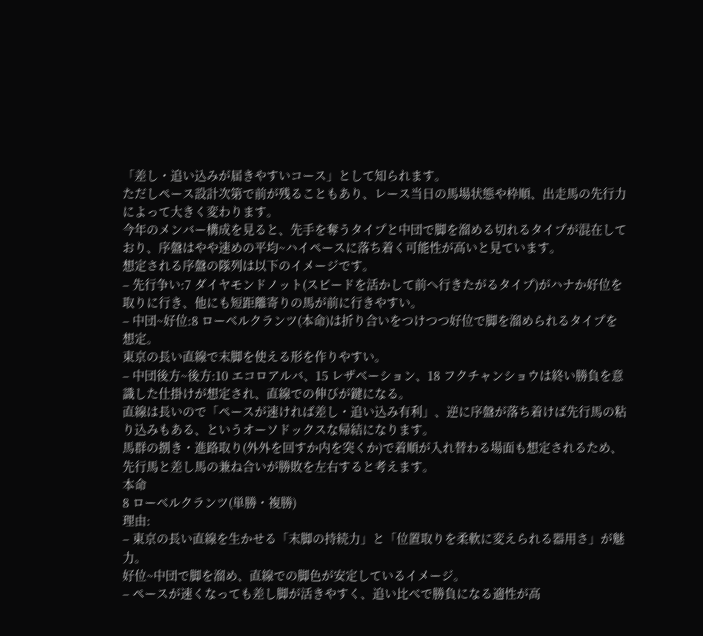「差し・追い込みが届きやすいコース」として知られます。
ただしペース設計次第で前が残ることもあり、レース当日の馬場状態や枠順、出走馬の先行力によって大きく変わります。
今年のメンバー構成を見ると、先手を奪うタイプと中団で脚を溜める切れるタイプが混在しており、序盤はやや速めの平均~ハイペースに落ち着く可能性が高いと見ています。
想定される序盤の隊列は以下のイメージです。
– 先行争い:7 ダイヤモンドノット(スピードを活かして前へ行きたがるタイプ)がハナか好位を取りに行き、他にも短距離寄りの馬が前に行きやすい。
– 中団~好位:8 ローベルクランツ(本命)は折り合いをつけつつ好位で脚を溜められるタイプを想定。
東京の長い直線で末脚を使える形を作りやすい。
– 中団後方~後方:10 エコロアルバ、15 レザベーション、18 フクチャンショウは終い勝負を意識した仕掛けが想定され、直線での伸びが鍵になる。
直線は長いので「ペースが速ければ差し・追い込み有利」、逆に序盤が落ち着けば先行馬の粘り込みもある、というオーソドックスな帰結になります。
馬群の捌き・進路取り(外外を回すか内を突くか)で着順が入れ替わる場面も想定されるため、先行馬と差し馬の兼ね合いが勝敗を左右すると考えます。
本命
8 ローベルクランツ(単勝・複勝)
理由:
– 東京の長い直線を生かせる「末脚の持続力」と「位置取りを柔軟に変えられる器用さ」が魅力。
好位~中団で脚を溜め、直線での脚色が安定しているイメージ。
– ペースが速くなっても差し脚が活きやすく、追い比べで勝負になる適性が高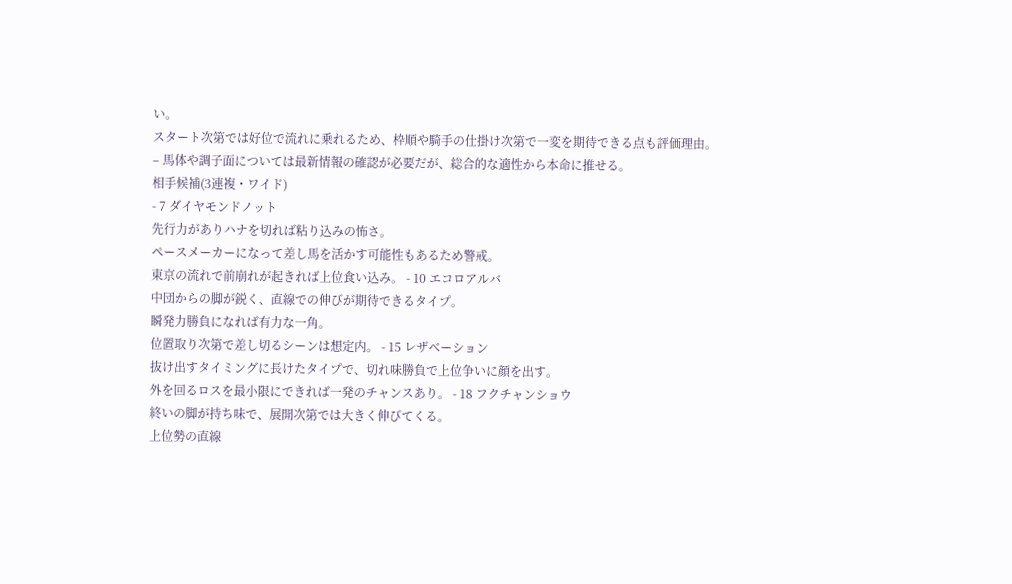い。
スタート次第では好位で流れに乗れるため、枠順や騎手の仕掛け次第で一変を期待できる点も評価理由。
– 馬体や調子面については最新情報の確認が必要だが、総合的な適性から本命に推せる。
相手候補(3連複・ワイド)
- 7 ダイヤモンドノット
先行力がありハナを切れば粘り込みの怖さ。
ペースメーカーになって差し馬を活かす可能性もあるため警戒。
東京の流れで前崩れが起きれば上位食い込み。 - 10 エコロアルバ
中団からの脚が鋭く、直線での伸びが期待できるタイプ。
瞬発力勝負になれば有力な一角。
位置取り次第で差し切るシーンは想定内。 - 15 レザベーション
抜け出すタイミングに長けたタイプで、切れ味勝負で上位争いに顔を出す。
外を回るロスを最小限にできれば一発のチャンスあり。 - 18 フクチャンショウ
終いの脚が持ち味で、展開次第では大きく伸びてくる。
上位勢の直線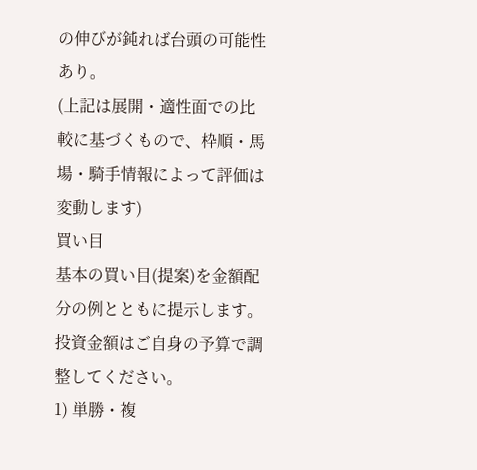の伸びが鈍れば台頭の可能性あり。
(上記は展開・適性面での比較に基づくもので、枠順・馬場・騎手情報によって評価は変動します)
買い目
基本の買い目(提案)を金額配分の例とともに提示します。
投資金額はご自身の予算で調整してください。
1) 単勝・複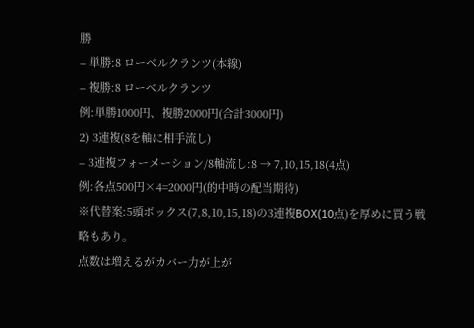勝
– 単勝:8 ローベルクランツ(本線)
– 複勝:8 ローベルクランツ
例:単勝1000円、複勝2000円(合計3000円)
2) 3連複(8を軸に相手流し)
– 3連複フォーメーション/8軸流し:8 → 7,10,15,18(4点)
例:各点500円×4=2000円(的中時の配当期待)
※代替案:5頭ボックス(7,8,10,15,18)の3連複BOX(10点)を厚めに買う戦略もあり。
点数は増えるがカバー力が上が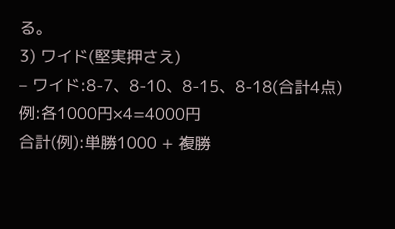る。
3) ワイド(堅実押さえ)
– ワイド:8-7、8-10、8-15、8-18(合計4点)
例:各1000円×4=4000円
合計(例):単勝1000 + 複勝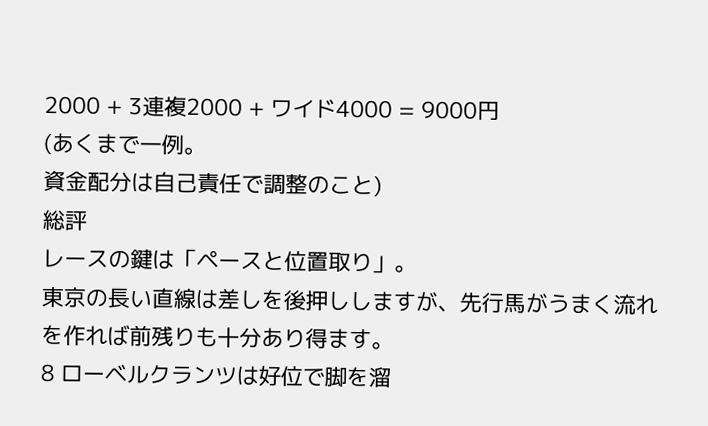2000 + 3連複2000 + ワイド4000 = 9000円
(あくまで一例。
資金配分は自己責任で調整のこと)
総評
レースの鍵は「ペースと位置取り」。
東京の長い直線は差しを後押ししますが、先行馬がうまく流れを作れば前残りも十分あり得ます。
8 ローベルクランツは好位で脚を溜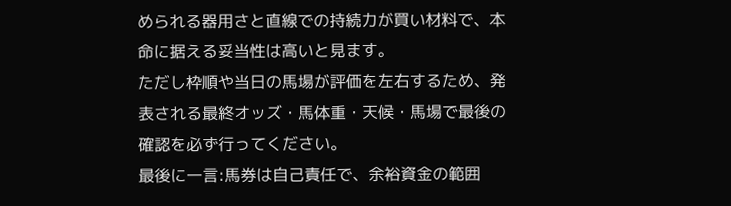められる器用さと直線での持続力が買い材料で、本命に据える妥当性は高いと見ます。
ただし枠順や当日の馬場が評価を左右するため、発表される最終オッズ・馬体重・天候・馬場で最後の確認を必ず行ってください。
最後に一言:馬券は自己責任で、余裕資金の範囲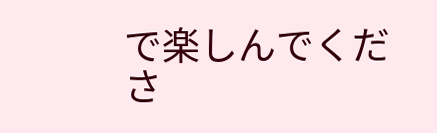で楽しんでくださ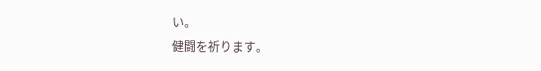い。
健闘を祈ります。